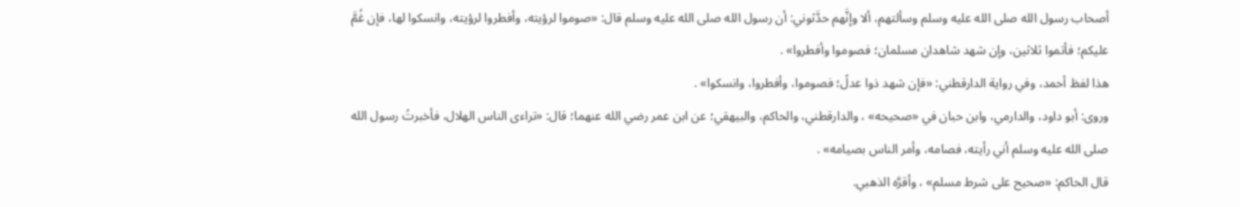أصحاب رسول الله صلى الله عليه وسلم وسألتهم، ألا وإنَّهم حدَّثوني: أن رسول الله صلى الله عليه وسلم قال: «صوموا لرؤيته، وأفطروا لرؤيته، وانسكوا لها، فإن غُمَّ عليكم؛ فأتموا ثلاثين، وإن شهد شاهدان مسلمان؛ فصوموا وأفطروا» .
هذا لفظ أحمد، وفي رواية الدارقطني: «فإن شهد ذوا عدلً؛ فصوموا، وأفطروا، وانسكوا» .
وروى: أبو داود، والدارمي، وابن حبان في «صحيحه» ، والدارقطني، والحاكم، والبيهقي؛ عن ابن عمر رضي الله عنهما؛ قال: «تراءى الناس الهلال، فأخبرتُ رسول الله صلى الله عليه وسلم أني رأيته، فصامه، وأمر الناس بصيامه» .
قال الحاكم: «صحيح على شرط مسلم» ، وأقرَّه الذهبي.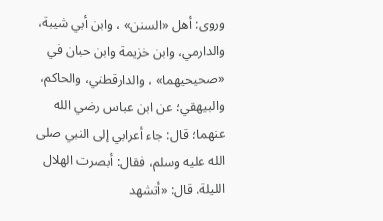وروى: أهل «السنن» ، وابن أبي شيبة، والدارمي، وابن خزيمة وابن حبان في «صحيحيهما» ، والدارقطني، والحاكم، والبيهقي؛ عن ابن عباس رضي الله عنهما؛ قال: جاء أعرابي إلى النبي صلى الله عليه وسلم، فقال: أبصرت الهلال الليلة. قال: «أتشهد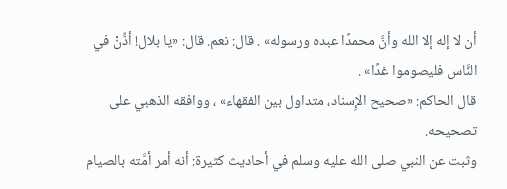أن لا إله إلا الله وأنَّ محمدًا عبده ورسوله» . قال: نعم. قال: «يا بلال! أذِّنْ في النَّاس فليصوموا غدًا» .
قال الحاكم: «صحيح الإِسناد، متداول بين الفقهاء» ، ووافقه الذهبي على تصحيحه.
وثبت عن النبي صلى الله عليه وسلم في أحاديث كثيرة: أنه أمر أمَّته بالصيام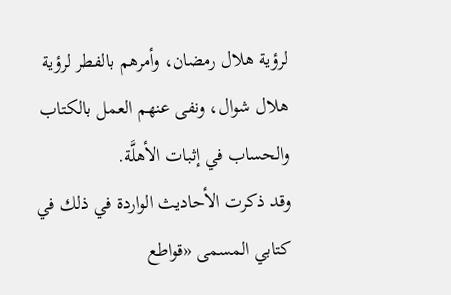لرؤية هلال رمضان، وأمرهم بالفطر لرؤية هلال شوال، ونفى عنهم العمل بالكتاب والحساب في إثبات الأهلَّة.
وقد ذكرت الأحاديث الواردة في ذلك في كتابي المسمى «قواطع